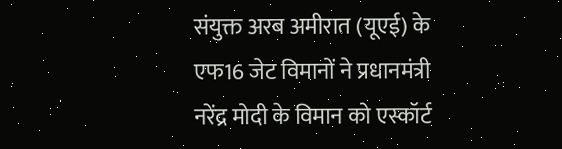संयुक्त अरब अमीरात (यूएई) के एफ16 जेट विमानों ने प्रधानमंत्री नरेंद्र मोदी के विमान को एस्कॉर्ट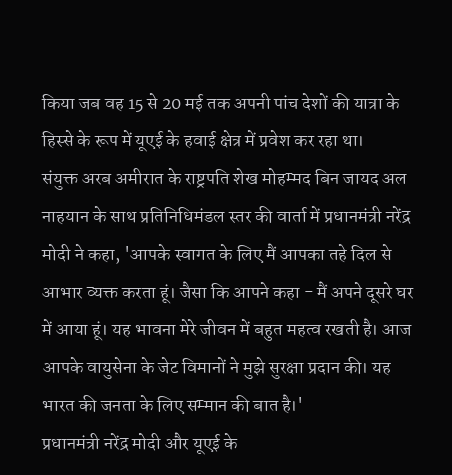किया जब वह 15 से 20 मई तक अपनी पांच देशों की यात्रा के हिस्से के रूप में यूएई के हवाई क्षेत्र में प्रवेश कर रहा था।
संयुक्त अरब अमीरात के राष्ट्रपति शेख मोहम्मद बिन जायद अल नाहयान के साथ प्रतिनिधिमंडल स्तर की वार्ता में प्रधानमंत्री नरेंद्र मोदी ने कहा, 'आपके स्वागत के लिए मैं आपका तहे दिल से आभार व्यक्त करता हूं। जैसा कि आपने कहा - मैं अपने दूसरे घर में आया हूं। यह भावना मेरे जीवन में बहुत महत्व रखती है। आज आपके वायुसेना के जेट विमानों ने मुझे सुरक्षा प्रदान की। यह भारत की जनता के लिए सम्मान की बात है।'
प्रधानमंत्री नरेंद्र मोदी और यूएई के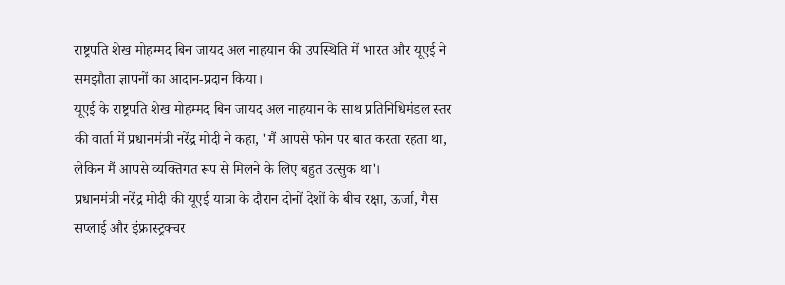राष्ट्रपति शेख मोहम्मद बिन जायद अल नाहयान की उपस्थिति में भारत और यूएई ने समझौता ज्ञापनों का आदान-प्रदान किया।
यूएई के राष्ट्रपति शेख मोहम्मद बिन जायद अल नाहयान के साथ प्रतिनिधिमंडल स्तर की वार्ता में प्रधानमंत्री नरेंद्र मोदी ने कहा, 'मैं आपसे फोन पर बात करता रहता था, लेकिन मैं आपसे व्यक्तिगत रूप से मिलने के लिए बहुत उत्सुक था'।
प्रधानमंत्री नरेंद्र मोदी की यूएई यात्रा के दौरान दोनों देशों के बीच रक्षा, ऊर्जा, गैस सप्लाई और इंफ्रास्ट्रक्चर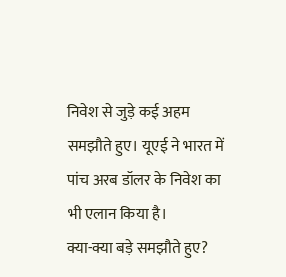निवेश से जुड़े कई अहम समझौते हुए। यूएई ने भारत में पांच अरब डॉलर के निवेश का भी एलान किया है।
क्या-क्या बड़े समझौते हुए?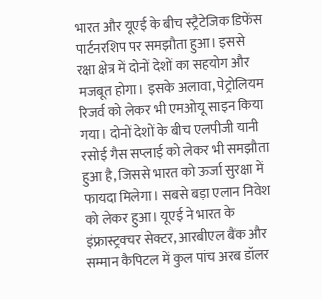भारत और यूएई के बीच स्ट्रैटेजिक डिफेंस पार्टनरशिप पर समझौता हुआ। इससे रक्षा क्षेत्र में दोनों देशों का सहयोग और मजबूत होगा। इसके अलावा, पेट्रोलियम रिजर्व को लेकर भी एमओयू साइन किया गया। दोनों देशों के बीच एलपीजी यानी रसोई गैस सप्लाई को लेकर भी समझौता हुआ है, जिससे भारत को ऊर्जा सुरक्षा में फायदा मिलेगा। सबसे बड़ा एलान निवेश को लेकर हुआ। यूएई ने भारत के इंफ्रास्ट्रक्चर सेक्टर, आरबीएल बैंक और सम्मान कैपिटल में कुल पांच अरब डॉलर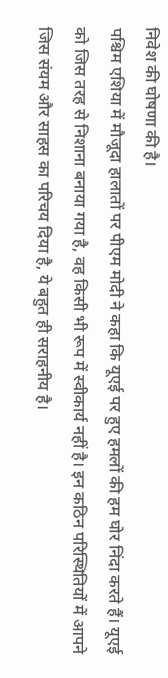निवेश की घोषणा की है।
पश्चिम एशिया में मौजूदा हालातों पर पीएम मोदी ने कहा कि यूएई पर हुए हमलों की हम घोर निंदा करते हैं। यूएई को जिस तरह से निशाना बनाया गया है, वह किसी भी रूप में स्वीकार्य नहीं है। इन कठिन परिस्थितियों में आपने जिस संयम और साहस का परिचय दिया है, ये बहुत ही सराहनीय है।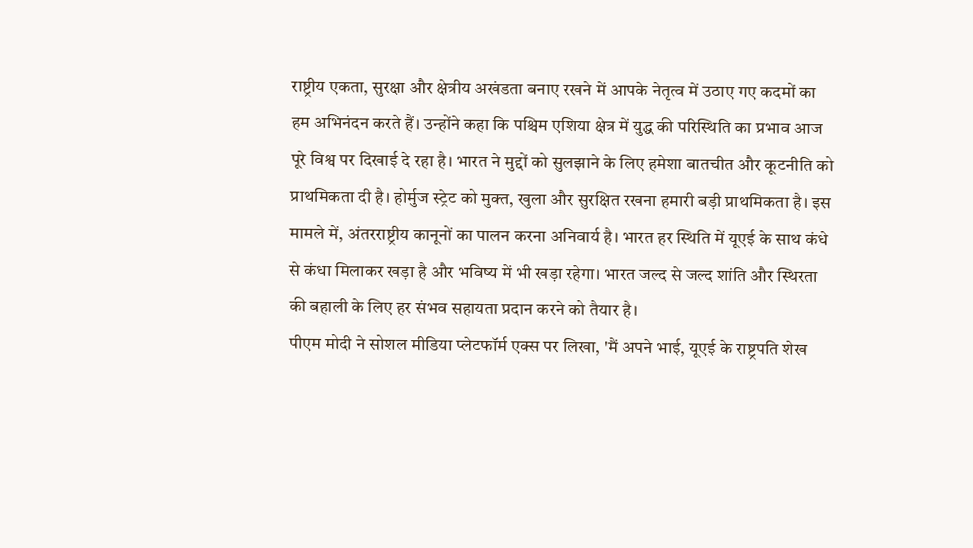राष्ट्रीय एकता, सुरक्षा और क्षेत्रीय अखंडता बनाए रखने में आपके नेतृत्व में उठाए गए कदमों का हम अभिनंदन करते हैं। उन्होंने कहा कि पश्चिम एशिया क्षेत्र में युद्ध की परिस्थिति का प्रभाव आज पूरे विश्व पर दिखाई दे रहा है। भारत ने मुद्दों को सुलझाने के लिए हमेशा बातचीत और कूटनीति को प्राथमिकता दी है। होर्मुज स्ट्रेट को मुक्त, खुला और सुरक्षित रखना हमारी बड़ी प्राथमिकता है। इस मामले में, अंतरराष्ट्रीय कानूनों का पालन करना अनिवार्य है। भारत हर स्थिति में यूएई के साथ कंधे से कंधा मिलाकर खड़ा है और भविष्य में भी खड़ा रहेगा। भारत जल्द से जल्द शांति और स्थिरता की बहाली के लिए हर संभव सहायता प्रदान करने को तैयार है।
पीएम मोदी ने सोशल मीडिया प्लेटफॉर्म एक्स पर लिखा, 'मैं अपने भाई, यूएई के राष्ट्रपति शेख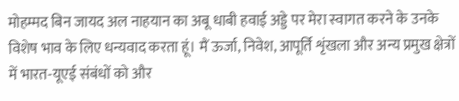मोहम्मद बिन जायद अल नाहयान का अबू धाबी हवाई अड्डे पर मेरा स्वागत करने के उनके विशेष भाव के लिए धन्यवाद करता हूं। मैं ऊर्जा, निवेश, आपूर्ति शृंखला और अन्य प्रमुख क्षेत्रों में भारत-यूएई संबंधों को और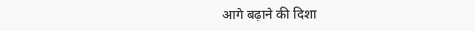आगे बढ़ाने की दिशा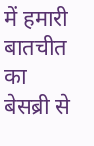में हमारी बातचीत का बेसब्री से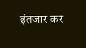इंतजार कर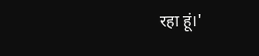रहा हूं।'